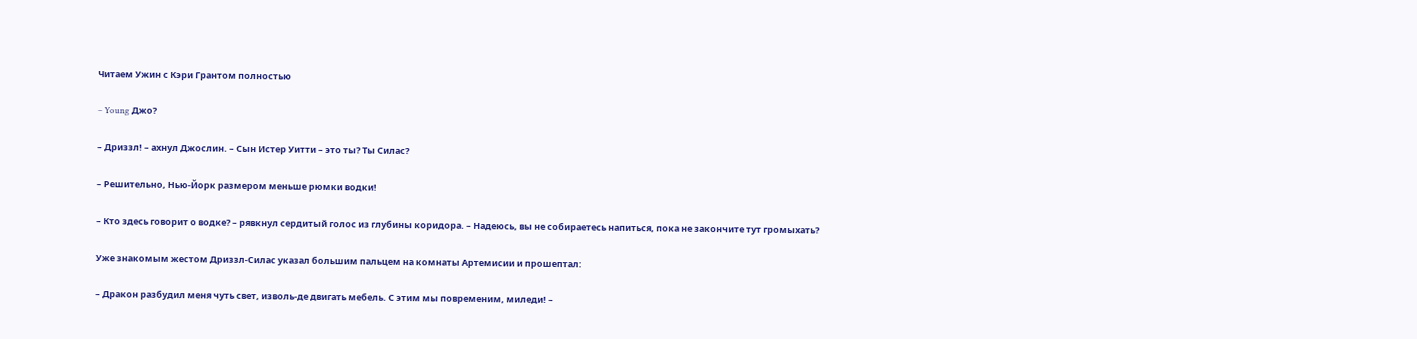Читаем Ужин с Кэри Грантом полностью

– Young Джо?

– Дриззл! – ахнул Джослин. – Сын Истер Уитти – это ты? Ты Силас?

– Решительно, Нью-Йорк размером меньше рюмки водки!

– Кто здесь говорит о водке? – рявкнул сердитый голос из глубины коридора. – Надеюсь, вы не собираетесь напиться, пока не закончите тут громыхать?

Уже знакомым жестом Дриззл-Силас указал большим пальцем на комнаты Артемисии и прошептал:

– Дракон разбудил меня чуть свет, изволь-де двигать мебель. С этим мы повременим, миледи! –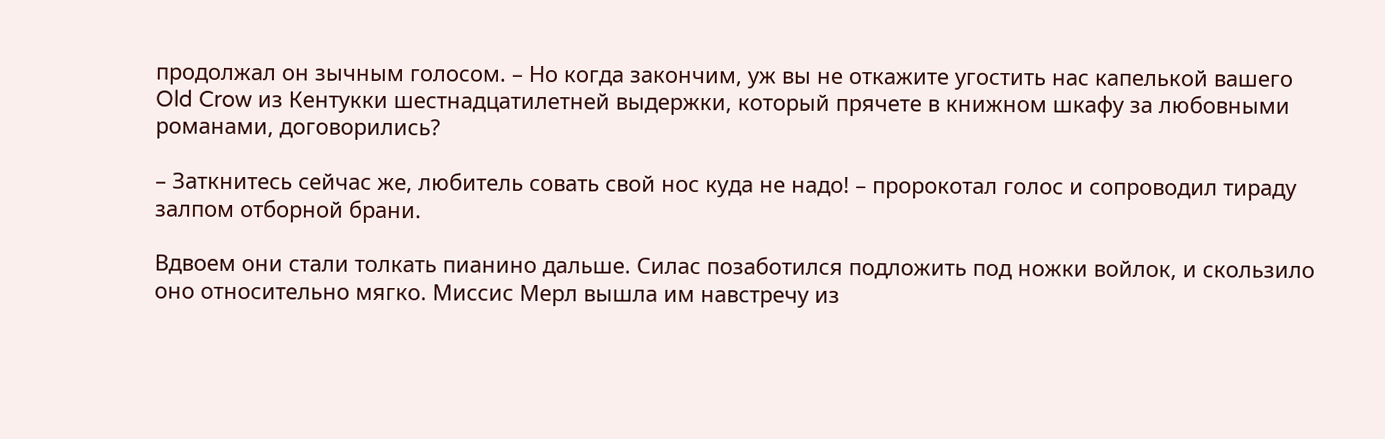продолжал он зычным голосом. – Но когда закончим, уж вы не откажите угостить нас капелькой вашего Old Crow из Кентукки шестнадцатилетней выдержки, который прячете в книжном шкафу за любовными романами, договорились?

– Заткнитесь сейчас же, любитель совать свой нос куда не надо! – пророкотал голос и сопроводил тираду залпом отборной брани.

Вдвоем они стали толкать пианино дальше. Силас позаботился подложить под ножки войлок, и скользило оно относительно мягко. Миссис Мерл вышла им навстречу из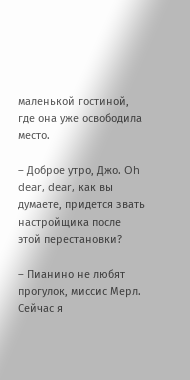маленькой гостиной, где она уже освободила место.

– Доброе утро, Джо. Oh dear, dear, как вы думаете, придется звать настройщика после этой перестановки?

– Пианино не любят прогулок, миссис Мерл. Сейчас я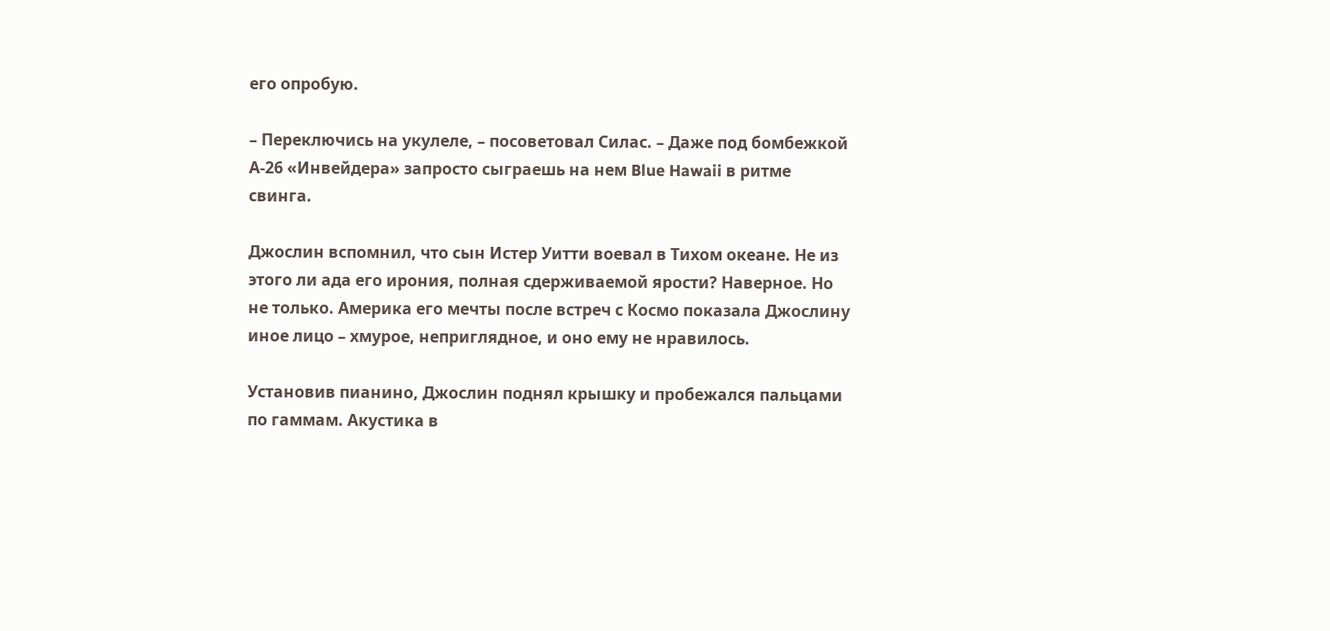его опробую.

– Переключись на укулеле, – посоветовал Силас. – Даже под бомбежкой А-26 «Инвейдера» запросто сыграешь на нем Blue Hawaii в ритме свинга.

Джослин вспомнил, что сын Истер Уитти воевал в Тихом океане. Не из этого ли ада его ирония, полная сдерживаемой ярости? Наверное. Но не только. Америка его мечты после встреч с Космо показала Джослину иное лицо – хмурое, неприглядное, и оно ему не нравилось.

Установив пианино, Джослин поднял крышку и пробежался пальцами по гаммам. Акустика в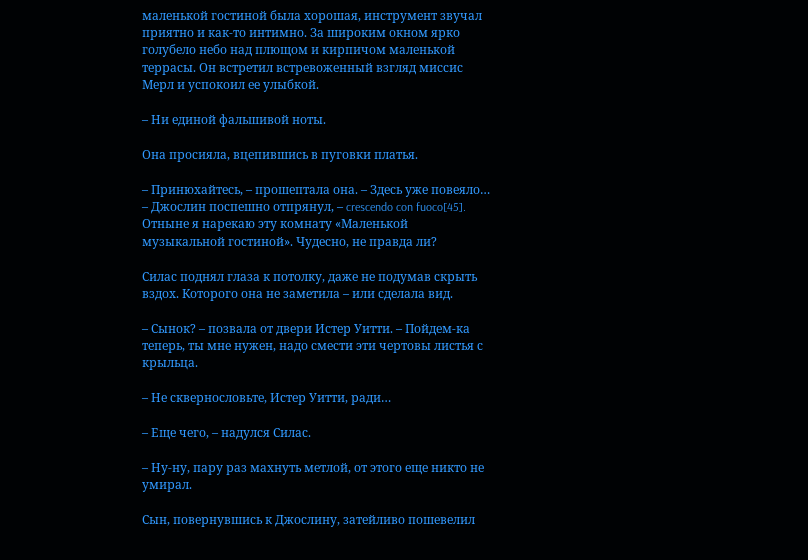маленькой гостиной была хорошая, инструмент звучал приятно и как-то интимно. За широким окном ярко голубело небо над плющом и кирпичом маленькой террасы. Он встретил встревоженный взгляд миссис Мерл и успокоил ее улыбкой.

– Ни единой фальшивой ноты.

Она просияла, вцепившись в пуговки платья.

– Принюхайтесь, – прошептала она. – Здесь уже повеяло… – Джослин поспешно отпрянул, – crescendo con fuoco[45]. Отныне я нарекаю эту комнату «Маленькой музыкальной гостиной». Чудесно, не правда ли?

Силас поднял глаза к потолку, даже не подумав скрыть вздох. Которого она не заметила – или сделала вид.

– Сынок? – позвала от двери Истер Уитти. – Пойдем-ка теперь, ты мне нужен, надо смести эти чертовы листья с крыльца.

– Не сквернословьте, Истер Уитти, ради…

– Еще чего, – надулся Силас.

– Ну-ну, пару раз махнуть метлой, от этого еще никто не умирал.

Сын, повернувшись к Джослину, затейливо пошевелил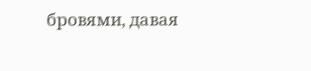бровями, давая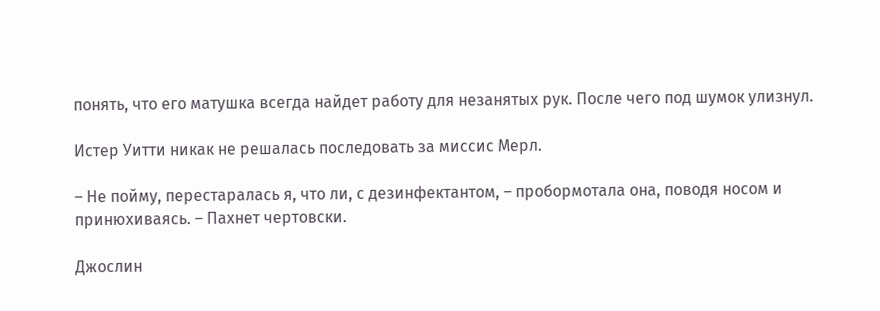понять, что его матушка всегда найдет работу для незанятых рук. После чего под шумок улизнул.

Истер Уитти никак не решалась последовать за миссис Мерл.

– Не пойму, перестаралась я, что ли, с дезинфектантом, – пробормотала она, поводя носом и принюхиваясь. – Пахнет чертовски.

Джослин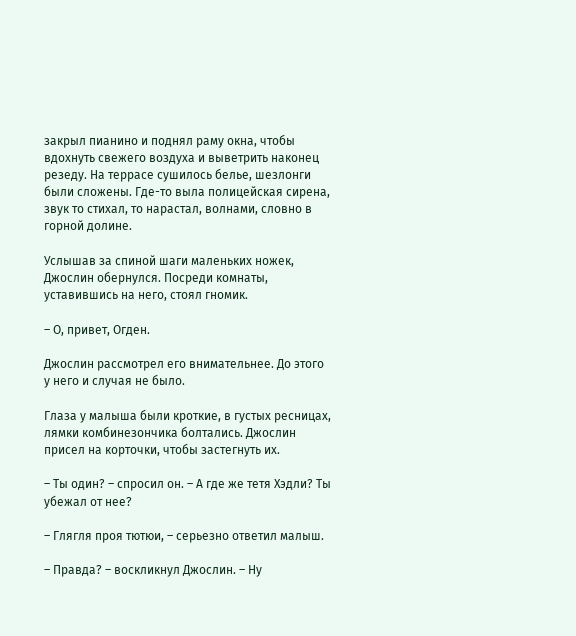закрыл пианино и поднял раму окна, чтобы вдохнуть свежего воздуха и выветрить наконец резеду. На террасе сушилось белье, шезлонги были сложены. Где-то выла полицейская сирена, звук то стихал, то нарастал, волнами, словно в горной долине.

Услышав за спиной шаги маленьких ножек, Джослин обернулся. Посреди комнаты, уставившись на него, стоял гномик.

– О, привет, Огден.

Джослин рассмотрел его внимательнее. До этого у него и случая не было.

Глаза у малыша были кроткие, в густых ресницах, лямки комбинезончика болтались. Джослин присел на корточки, чтобы застегнуть их.

– Ты один? – спросил он. – А где же тетя Хэдли? Ты убежал от нее?

– Глягля проя тютюи, – серьезно ответил малыш.

– Правда? – воскликнул Джослин. – Ну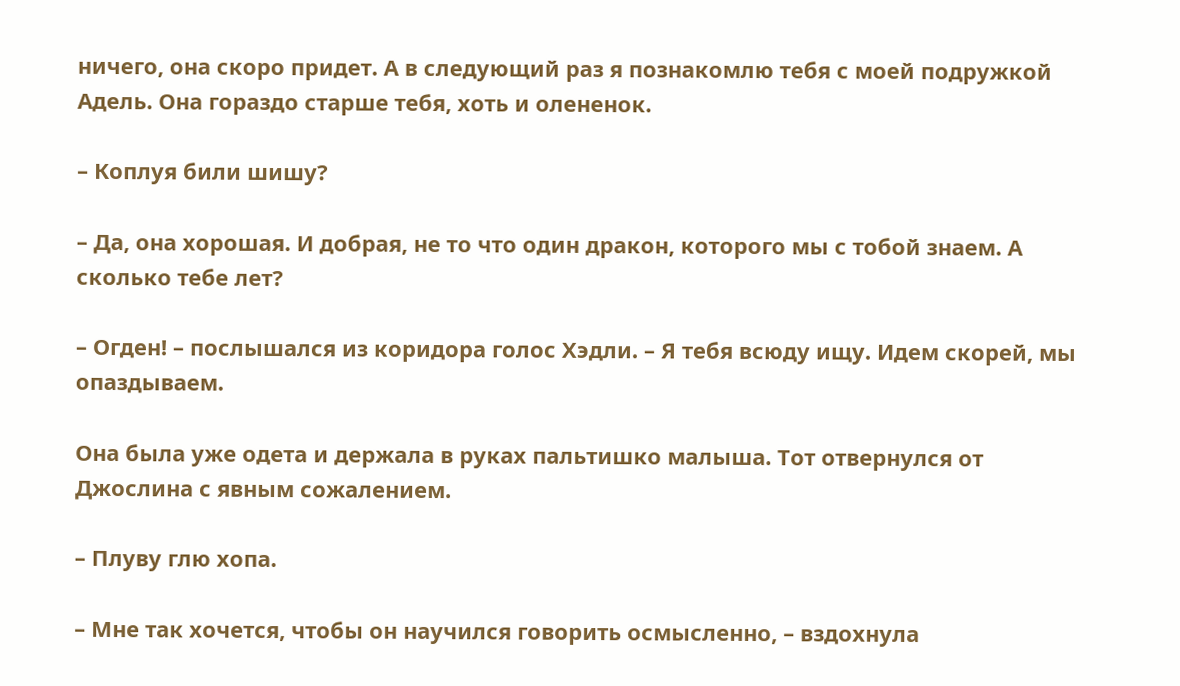ничего, она скоро придет. А в следующий раз я познакомлю тебя с моей подружкой Адель. Она гораздо старше тебя, хоть и олененок.

– Коплуя били шишу?

– Да, она хорошая. И добрая, не то что один дракон, которого мы с тобой знаем. А сколько тебе лет?

– Огден! – послышался из коридора голос Хэдли. – Я тебя всюду ищу. Идем скорей, мы опаздываем.

Она была уже одета и держала в руках пальтишко малыша. Тот отвернулся от Джослина с явным сожалением.

– Плуву глю хопа.

– Мне так хочется, чтобы он научился говорить осмысленно, – вздохнула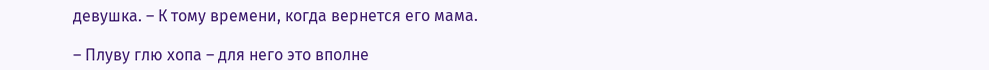девушка. – К тому времени, когда вернется его мама.

– Плуву глю хопа – для него это вполне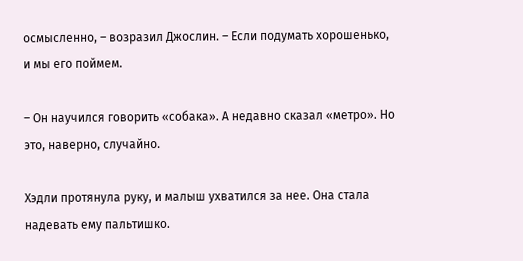осмысленно, – возразил Джослин. – Если подумать хорошенько, и мы его поймем.

– Он научился говорить «собака». А недавно сказал «метро». Но это, наверно, случайно.

Хэдли протянула руку, и малыш ухватился за нее. Она стала надевать ему пальтишко.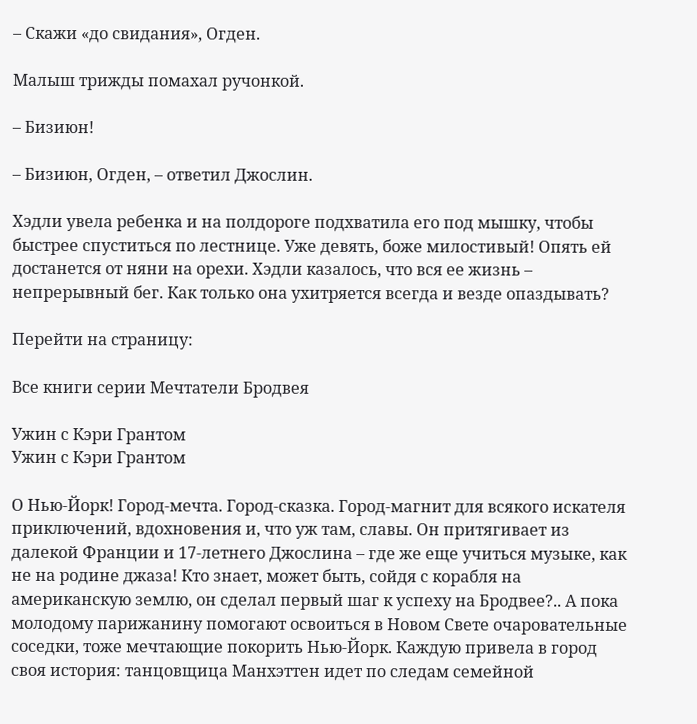– Скажи «до свидания», Огден.

Малыш трижды помахал ручонкой.

– Бизиюн!

– Бизиюн, Огден, – ответил Джослин.

Хэдли увела ребенка и на полдороге подхватила его под мышку, чтобы быстрее спуститься по лестнице. Уже девять, боже милостивый! Опять ей достанется от няни на орехи. Хэдли казалось, что вся ее жизнь – непрерывный бег. Как только она ухитряется всегда и везде опаздывать?

Перейти на страницу:

Все книги серии Мечтатели Бродвея

Ужин с Кэри Грантом
Ужин с Кэри Грантом

О Нью-Йорк! Город-мечта. Город-сказка. Город-магнит для всякого искателя приключений, вдохновения и, что уж там, славы. Он притягивает из далекой Франции и 17-летнего Джослина – где же еще учиться музыке, как не на родине джаза! Кто знает, может быть, сойдя с корабля на американскую землю, он сделал первый шаг к успеху на Бродвее?.. А пока молодому парижанину помогают освоиться в Новом Свете очаровательные соседки, тоже мечтающие покорить Нью-Йорк. Каждую привела в город своя история: танцовщица Манхэттен идет по следам семейной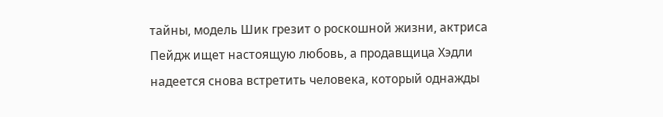тайны, модель Шик грезит о роскошной жизни, актриса Пейдж ищет настоящую любовь, а продавщица Хэдли надеется снова встретить человека, который однажды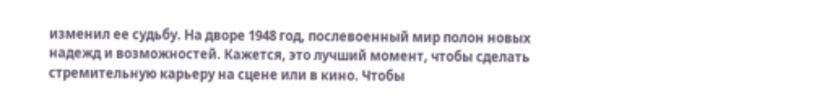изменил ее судьбу. На дворе 1948 год, послевоенный мир полон новых надежд и возможностей. Кажется, это лучший момент, чтобы сделать стремительную карьеру на сцене или в кино. Чтобы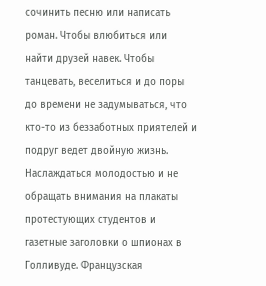сочинить песню или написать роман. Чтобы влюбиться или найти друзей навек. Чтобы танцевать, веселиться и до поры до времени не задумываться, что кто-то из беззаботных приятелей и подруг ведет двойную жизнь. Наслаждаться молодостью и не обращать внимания на плакаты протестующих студентов и газетные заголовки о шпионах в Голливуде. Французская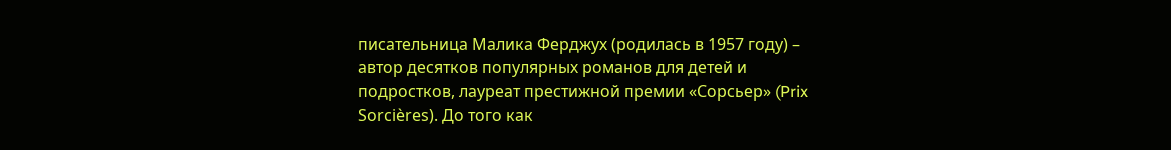писательница Малика Ферджух (родилась в 1957 году) – автор десятков популярных романов для детей и подростков, лауреат престижной премии «Сорсьер» (Prix Sorcières). До того как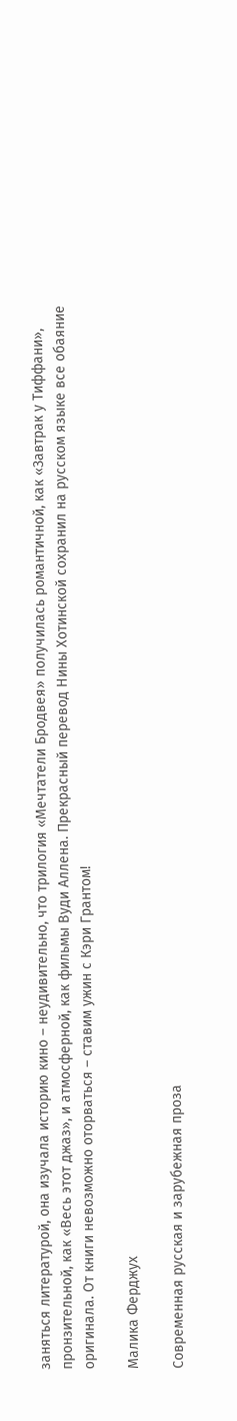заняться литературой, она изучала историю кино – неудивительно, что трилогия «Мечтатели Бродвея» получилась романтичной, как «Завтрак у Тиффани», пронзительной, как «Весь этот джаз», и атмосферной, как фильмы Вуди Аллена. Прекрасный перевод Нины Хотинской сохранил на русском языке все обаяние оригинала. От книги невозможно оторваться – ставим ужин с Кэри Грантом!

Малика Ферджух

Современная русская и зарубежная проза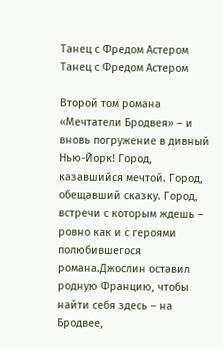Танец с Фредом Астером
Танец с Фредом Астером

Второй том романа «Мечтатели Бродвея» – и вновь погружение в дивный Нью-Йорк! Город, казавшийся мечтой. Город, обещавший сказку. Город, встречи с которым ждешь – ровно как и с героями полюбившегося романа.Джослин оставил родную Францию, чтобы найти себя здесь – на Бродвее,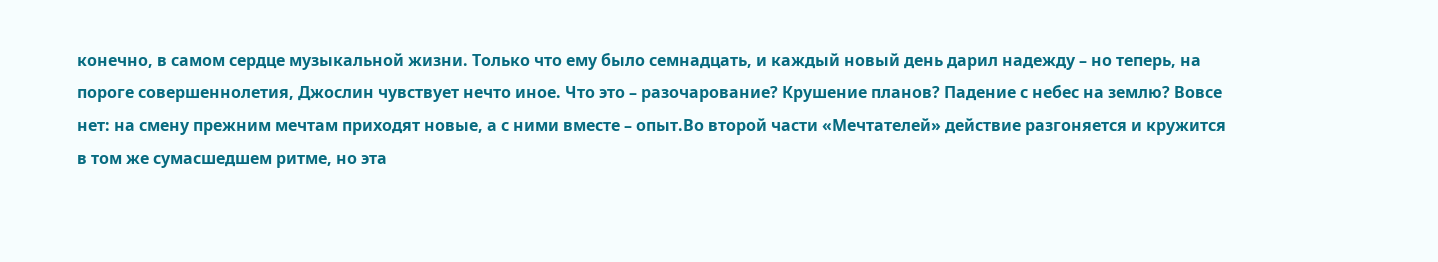конечно, в самом сердце музыкальной жизни. Только что ему было семнадцать, и каждый новый день дарил надежду – но теперь, на пороге совершеннолетия, Джослин чувствует нечто иное. Что это – разочарование? Крушение планов? Падение с небес на землю? Вовсе нет: на смену прежним мечтам приходят новые, а с ними вместе – опыт.Во второй части «Мечтателей» действие разгоняется и кружится в том же сумасшедшем ритме, но эта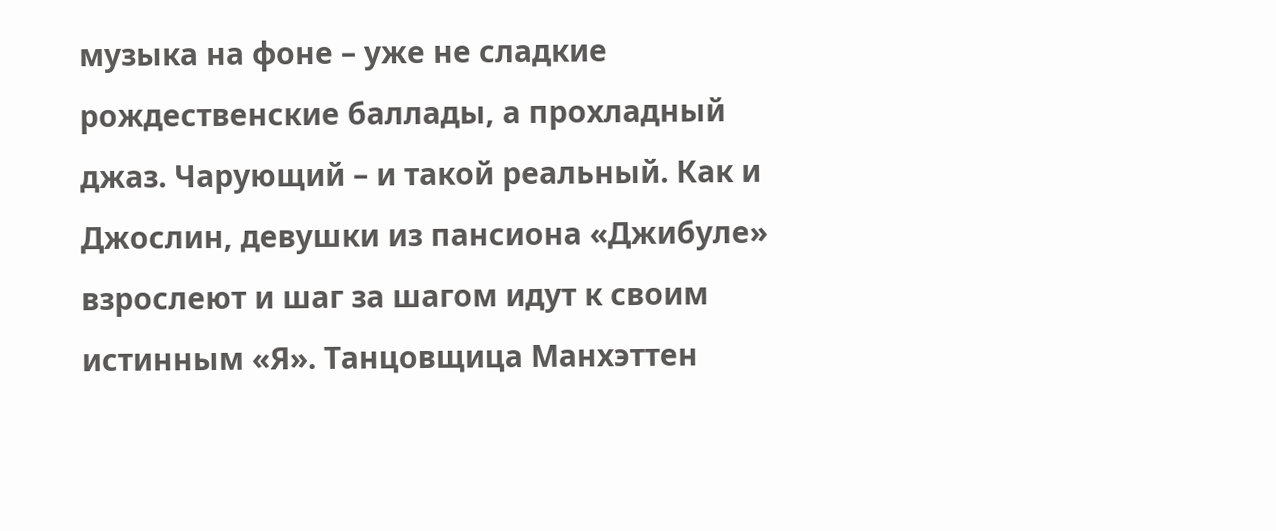музыка на фоне – уже не сладкие рождественские баллады, а прохладный джаз. Чарующий – и такой реальный. Как и Джослин, девушки из пансиона «Джибуле» взрослеют и шаг за шагом идут к своим истинным «Я». Танцовщица Манхэттен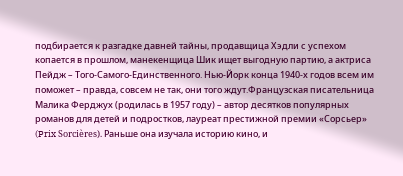подбирается к разгадке давней тайны, продавщица Хэдли с успехом копается в прошлом, манекенщица Шик ищет выгодную партию, а актриса Пейдж – Того-Самого-Единственного. Нью-Йорк конца 1940-х годов всем им поможет – правда, совсем не так, они того ждут.Французская писательница Малика Ферджух (родилась в 1957 году) – автор десятков популярных романов для детей и подростков, лауреат престижной премии «Сорсьер» (Prix Sorcières). Раньше она изучала историю кино, и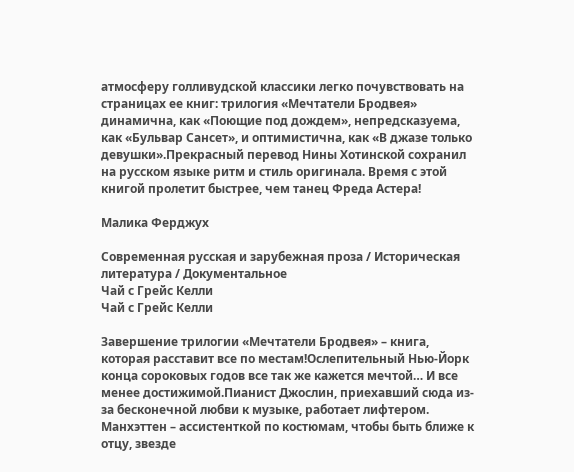атмосферу голливудской классики легко почувствовать на страницах ее книг: трилогия «Мечтатели Бродвея» динамична, как «Поющие под дождем», непредсказуема, как «Бульвар Сансет», и оптимистична, как «В джазе только девушки».Прекрасный перевод Нины Хотинской сохранил на русском языке ритм и стиль оригинала. Время с этой книгой пролетит быстрее, чем танец Фреда Астера!

Малика Ферджух

Современная русская и зарубежная проза / Историческая литература / Документальное
Чай с Грейс Келли
Чай с Грейс Келли

Завершение трилогии «Мечтатели Бродвея» – книга, которая расставит все по местам!Ослепительный Нью-Йорк конца сороковых годов все так же кажется мечтой… И все менее достижимой.Пианист Джослин, приехавший сюда из-за бесконечной любви к музыке, работает лифтером. Манхэттен – ассистенткой по костюмам, чтобы быть ближе к отцу, звезде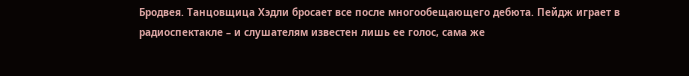Бродвея. Танцовщица Хэдли бросает все после многообещающего дебюта. Пейдж играет в радиоспектакле – и слушателям известен лишь ее голос, сама же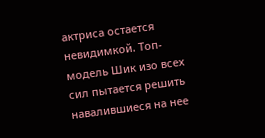актриса остается невидимкой. Топ-модель Шик изо всех сил пытается решить навалившиеся на нее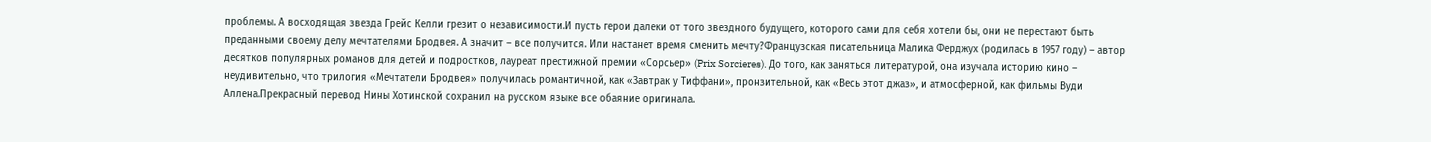проблемы. А восходящая звезда Грейс Келли грезит о независимости.И пусть герои далеки от того звездного будущего, которого сами для себя хотели бы, они не перестают быть преданными своему делу мечтателями Бродвея. А значит – все получится. Или настанет время сменить мечту?Французская писательница Малика Ферджух (родилась в 1957 году) – автор десятков популярных романов для детей и подростков, лауреат престижной премии «Сорсьер» (Prix Sorcieres). До того, как заняться литературой, она изучала историю кино – неудивительно, что трилогия «Мечтатели Бродвея» получилась романтичной, как «Завтрак у Тиффани», пронзительной, как «Весь этот джаз», и атмосферной, как фильмы Вуди Аллена.Прекрасный перевод Нины Хотинской сохранил на русском языке все обаяние оригинала.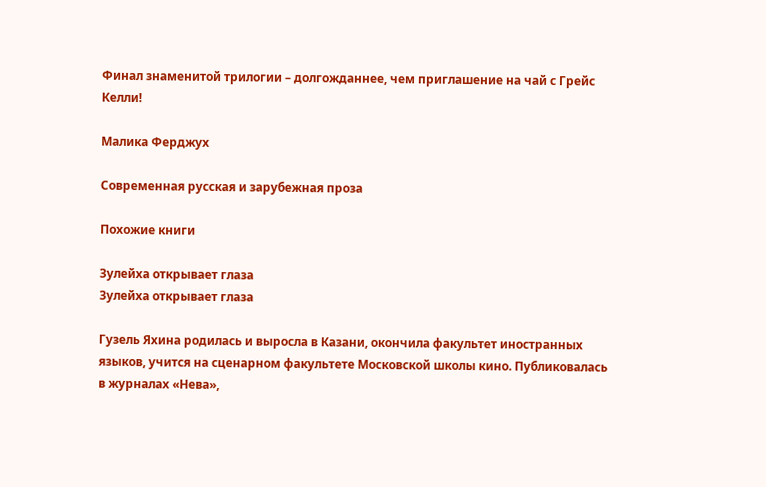Финал знаменитой трилогии – долгожданнее, чем приглашение на чай с Грейс Келли!

Малика Ферджух

Современная русская и зарубежная проза

Похожие книги

Зулейха открывает глаза
Зулейха открывает глаза

Гузель Яхина родилась и выросла в Казани, окончила факультет иностранных языков, учится на сценарном факультете Московской школы кино. Публиковалась в журналах «Нева»,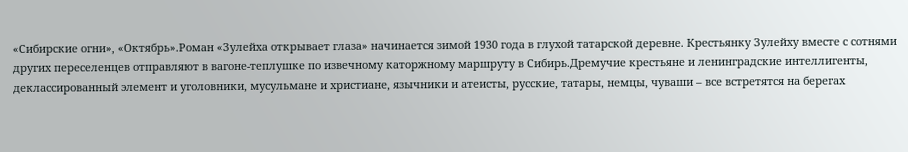«Сибирские огни», «Октябрь».Роман «Зулейха открывает глаза» начинается зимой 1930 года в глухой татарской деревне. Крестьянку Зулейху вместе с сотнями других переселенцев отправляют в вагоне-теплушке по извечному каторжному маршруту в Сибирь.Дремучие крестьяне и ленинградские интеллигенты, деклассированный элемент и уголовники, мусульмане и христиане, язычники и атеисты, русские, татары, немцы, чуваши – все встретятся на берегах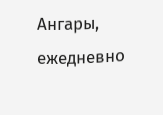Ангары, ежедневно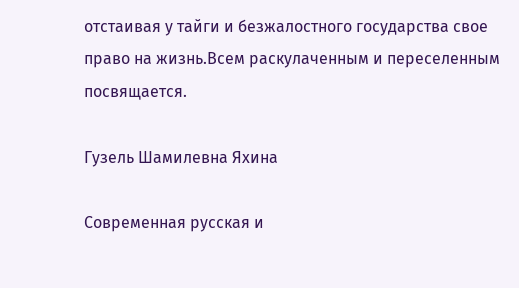отстаивая у тайги и безжалостного государства свое право на жизнь.Всем раскулаченным и переселенным посвящается.

Гузель Шамилевна Яхина

Современная русская и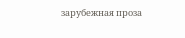зарубежная проза